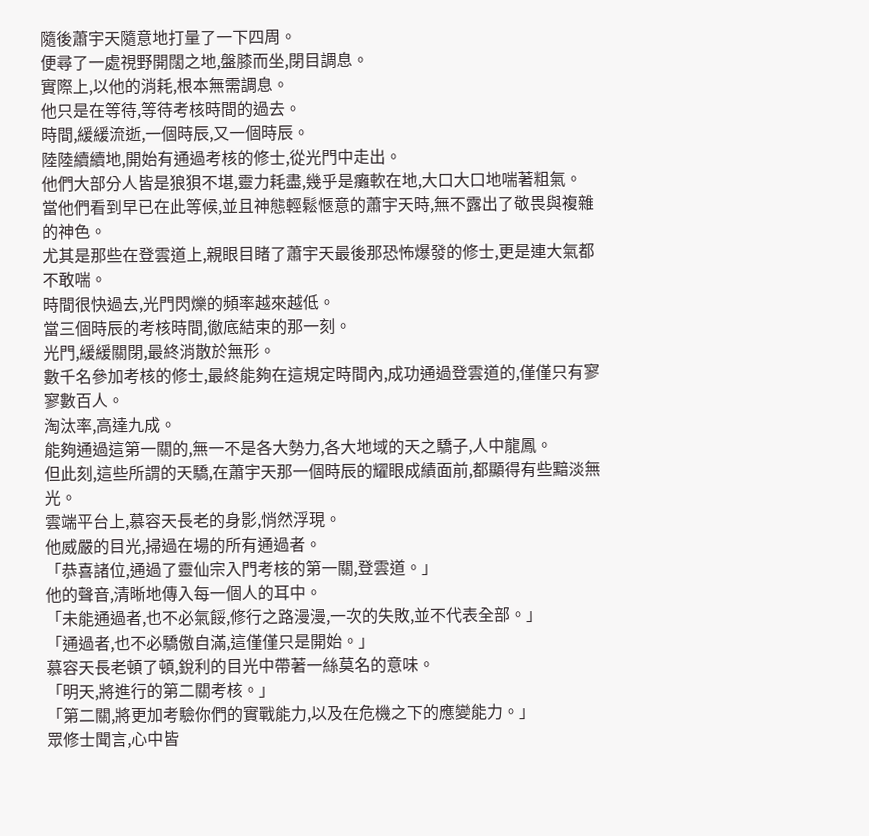隨後蕭宇天隨意地打量了一下四周。
便尋了一處視野開闊之地,盤膝而坐,閉目調息。
實際上,以他的消耗,根本無需調息。
他只是在等待,等待考核時間的過去。
時間,緩緩流逝,一個時辰,又一個時辰。
陸陸續續地,開始有通過考核的修士,從光門中走出。
他們大部分人皆是狼狽不堪,靈力耗盡,幾乎是癱軟在地,大口大口地喘著粗氣。
當他們看到早已在此等候,並且神態輕鬆愜意的蕭宇天時,無不露出了敬畏與複雜的神色。
尤其是那些在登雲道上,親眼目睹了蕭宇天最後那恐怖爆發的修士,更是連大氣都不敢喘。
時間很快過去,光門閃爍的頻率越來越低。
當三個時辰的考核時間,徹底結束的那一刻。
光門,緩緩關閉,最終消散於無形。
數千名參加考核的修士,最終能夠在這規定時間內,成功通過登雲道的,僅僅只有寥寥數百人。
淘汰率,高達九成。
能夠通過這第一關的,無一不是各大勢力,各大地域的天之驕子,人中龍鳳。
但此刻,這些所謂的天驕,在蕭宇天那一個時辰的耀眼成績面前,都顯得有些黯淡無光。
雲端平台上,慕容天長老的身影,悄然浮現。
他威嚴的目光,掃過在場的所有通過者。
「恭喜諸位,通過了靈仙宗入門考核的第一關,登雲道。」
他的聲音,清晰地傳入每一個人的耳中。
「未能通過者,也不必氣餒,修行之路漫漫,一次的失敗,並不代表全部。」
「通過者,也不必驕傲自滿,這僅僅只是開始。」
慕容天長老頓了頓,銳利的目光中帶著一絲莫名的意味。
「明天,將進行的第二關考核。」
「第二關,將更加考驗你們的實戰能力,以及在危機之下的應變能力。」
眾修士聞言,心中皆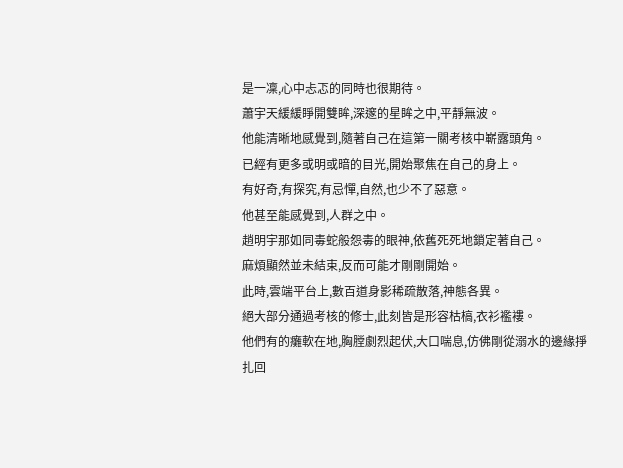是一凜,心中忐忑的同時也很期待。
蕭宇天緩緩睜開雙眸,深邃的星眸之中,平靜無波。
他能清晰地感覺到,隨著自己在這第一關考核中嶄露頭角。
已經有更多或明或暗的目光,開始聚焦在自己的身上。
有好奇,有探究,有忌憚,自然,也少不了惡意。
他甚至能感覺到,人群之中。
趙明宇那如同毒蛇般怨毒的眼神,依舊死死地鎖定著自己。
麻煩顯然並未結束,反而可能才剛剛開始。
此時,雲端平台上,數百道身影稀疏散落,神態各異。
絕大部分通過考核的修士,此刻皆是形容枯槁,衣衫襤褸。
他們有的癱軟在地,胸膛劇烈起伏,大口喘息,仿佛剛從溺水的邊緣掙扎回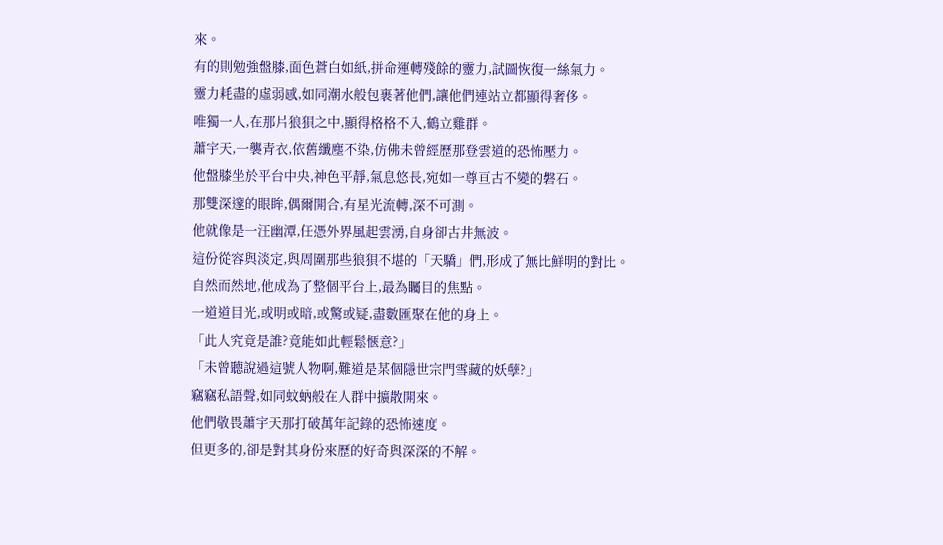來。
有的則勉強盤膝,面色蒼白如紙,拼命運轉殘餘的靈力,試圖恢復一絲氣力。
靈力耗盡的虛弱感,如同潮水般包裹著他們,讓他們連站立都顯得奢侈。
唯獨一人,在那片狼狽之中,顯得格格不入,鶴立雞群。
蕭宇天,一襲青衣,依舊纖塵不染,仿佛未曾經歷那登雲道的恐怖壓力。
他盤膝坐於平台中央,神色平靜,氣息悠長,宛如一尊亘古不變的磐石。
那雙深邃的眼眸,偶爾開合,有星光流轉,深不可測。
他就像是一汪幽潭,任憑外界風起雲湧,自身卻古井無波。
這份從容與淡定,與周圍那些狼狽不堪的「天驕」們,形成了無比鮮明的對比。
自然而然地,他成為了整個平台上,最為矚目的焦點。
一道道目光,或明或暗,或驚或疑,盡數匯聚在他的身上。
「此人究竟是誰?竟能如此輕鬆愜意?」
「未曾聽說過這號人物啊,難道是某個隱世宗門雪藏的妖孽?」
竊竊私語聲,如同蚊蚋般在人群中擴散開來。
他們敬畏蕭宇天那打破萬年記錄的恐怖速度。
但更多的,卻是對其身份來歷的好奇與深深的不解。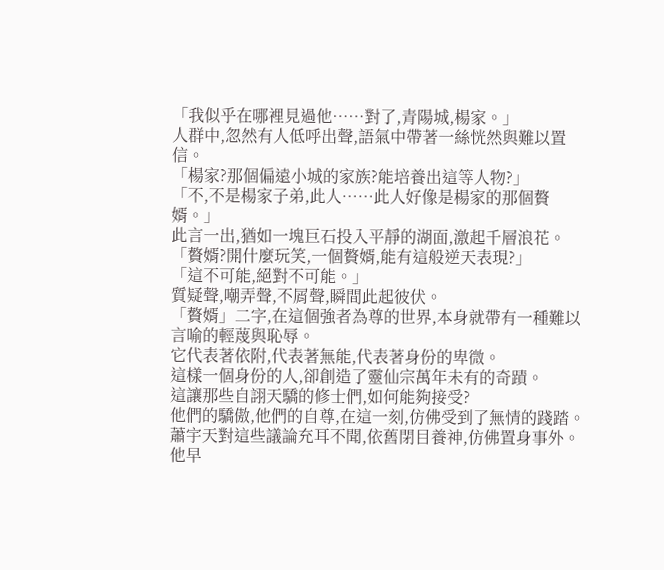「我似乎在哪裡見過他……對了,青陽城,楊家。」
人群中,忽然有人低呼出聲,語氣中帶著一絲恍然與難以置信。
「楊家?那個偏遠小城的家族?能培養出這等人物?」
「不,不是楊家子弟,此人……此人好像是楊家的那個贅婿。」
此言一出,猶如一塊巨石投入平靜的湖面,激起千層浪花。
「贅婿?開什麼玩笑,一個贅婿,能有這般逆天表現?」
「這不可能,絕對不可能。」
質疑聲,嘲弄聲,不屑聲,瞬間此起彼伏。
「贅婿」二字,在這個強者為尊的世界,本身就帶有一種難以言喻的輕蔑與恥辱。
它代表著依附,代表著無能,代表著身份的卑微。
這樣一個身份的人,卻創造了靈仙宗萬年未有的奇蹟。
這讓那些自詡天驕的修士們,如何能夠接受?
他們的驕傲,他們的自尊,在這一刻,仿佛受到了無情的踐踏。
蕭宇天對這些議論充耳不聞,依舊閉目養神,仿佛置身事外。
他早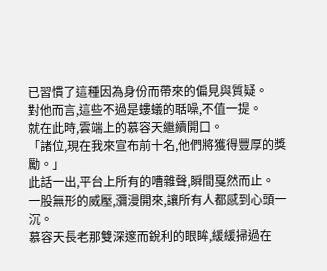已習慣了這種因為身份而帶來的偏見與質疑。
對他而言,這些不過是螻蟻的聒噪,不值一提。
就在此時,雲端上的慕容天繼續開口。
「諸位,現在我來宣布前十名,他們將獲得豐厚的獎勵。」
此話一出,平台上所有的嘈雜聲,瞬間戛然而止。
一股無形的威壓,瀰漫開來,讓所有人都感到心頭一沉。
慕容天長老那雙深邃而銳利的眼眸,緩緩掃過在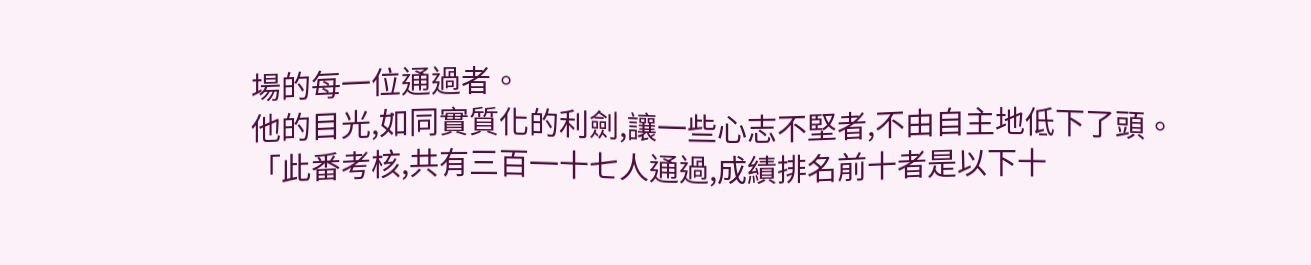場的每一位通過者。
他的目光,如同實質化的利劍,讓一些心志不堅者,不由自主地低下了頭。
「此番考核,共有三百一十七人通過,成績排名前十者是以下十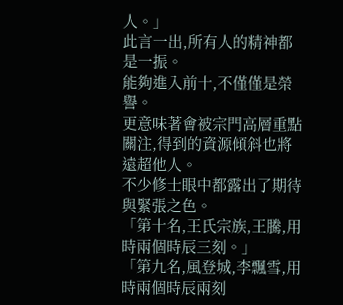人。」
此言一出,所有人的精神都是一振。
能夠進入前十,不僅僅是榮譽。
更意味著會被宗門高層重點關注,得到的資源傾斜也將遠超他人。
不少修士眼中都露出了期待與緊張之色。
「第十名,王氏宗族,王騰,用時兩個時辰三刻。」
「第九名,風登城,李飄雪,用時兩個時辰兩刻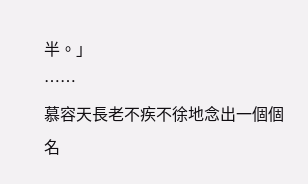半。」
……
慕容天長老不疾不徐地念出一個個名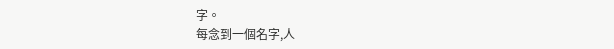字。
每念到一個名字,人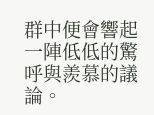群中便會響起一陣低低的驚呼與羨慕的議論。